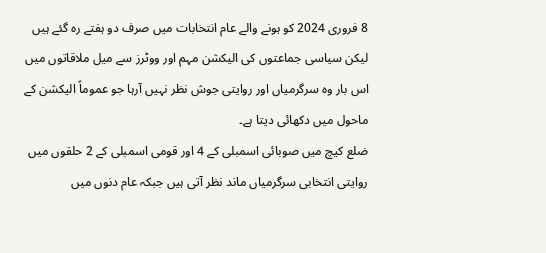8 فروری 2024 کو ہونے والے عام انتخابات میں صرف دو ہفتے رہ گئے ہیں لیکن سیاسی جماعتوں کی الیکشن مہم اور ووٹرز سے میل ملاقاتوں میں اس بار وہ سرگرمیاں اور روایتی جوش نظر نہیں آرہا جو عموماً الیکشن کے ماحول میں دکھائی دیتا ہے۔
ضلع کیچ میں صوبائی اسمبلی کے 4 اور قومی اسمبلی کے 2 حلقوں میں روایتی انتخابی سرگرمیاں ماند نظر آتی ہیں جبکہ عام دنوں میں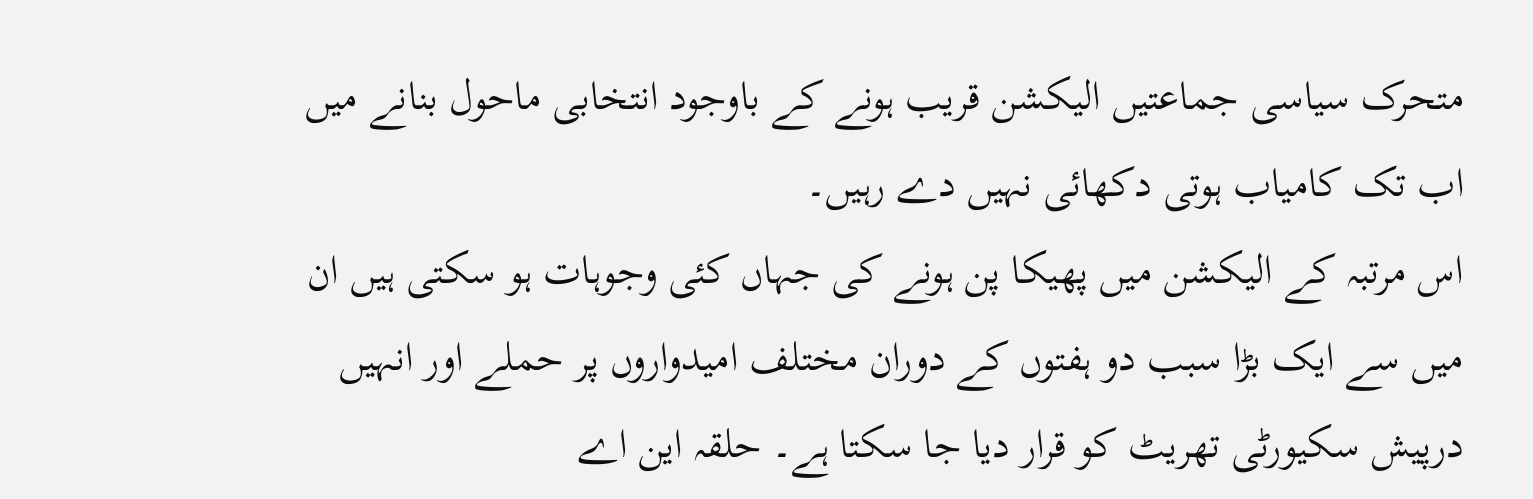متحرک سیاسی جماعتیں الیکشن قریب ہونے کے باوجود انتخابی ماحول بنانے میں اب تک کامیاب ہوتی دکھائی نہیں دے رہیں۔
اس مرتبہ کے الیکشن میں پھیکا پن ہونے کی جہاں کئی وجوہات ہو سکتی ہیں ان میں سے ایک بڑا سبب دو ہفتوں کے دوران مختلف امیدواروں پر حملے اور انہیں درپیش سکیورٹی تھریٹ کو قرار دیا جا سکتا ہے۔ حلقہ این اے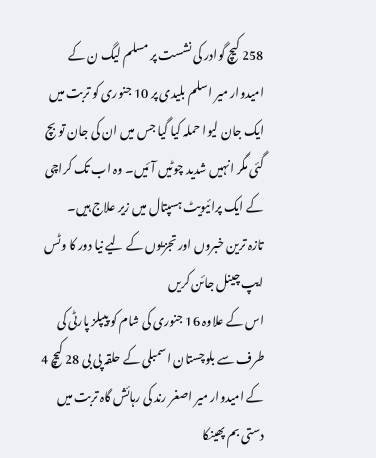258 کیچ گوادر کی نشست پر مسلم لیگ ن کے امیدوار میر اسلم بلیدی پر 10 جنوری کو تربت میں ایک جان لیوا حملہ کیا گیا جس میں ان کی جان تو بچ گئی مگر انہیں شدید چوٹیں آئیں۔ وہ اب تک کراچی کے ایک پرائیویٹ ہسپتال میں زیر علاج ہیں۔
تازہ ترین خبروں اور تجزیوں کے لیے نیا دور کا وٹس ایپ چینل جائن کریں
اس کے علاوہ 16 جنوری کی شام کو پیپلز پارٹی کی طرف سے بلوچستان اسمبلی کے حلقہ پی بی 28 کیچ 4 کے امیدوار میر اصغر رند کی رہائش گاہ تربت میں دستی بم پھینکا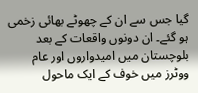گیا جس سے ان کے چھوٹے بھائی زخمی ہو گئے۔ ان دونوں واقعات کے بعد بلوچستان میں امیدواروں اور عام ووٹرز میں خوف کے ایک ماحول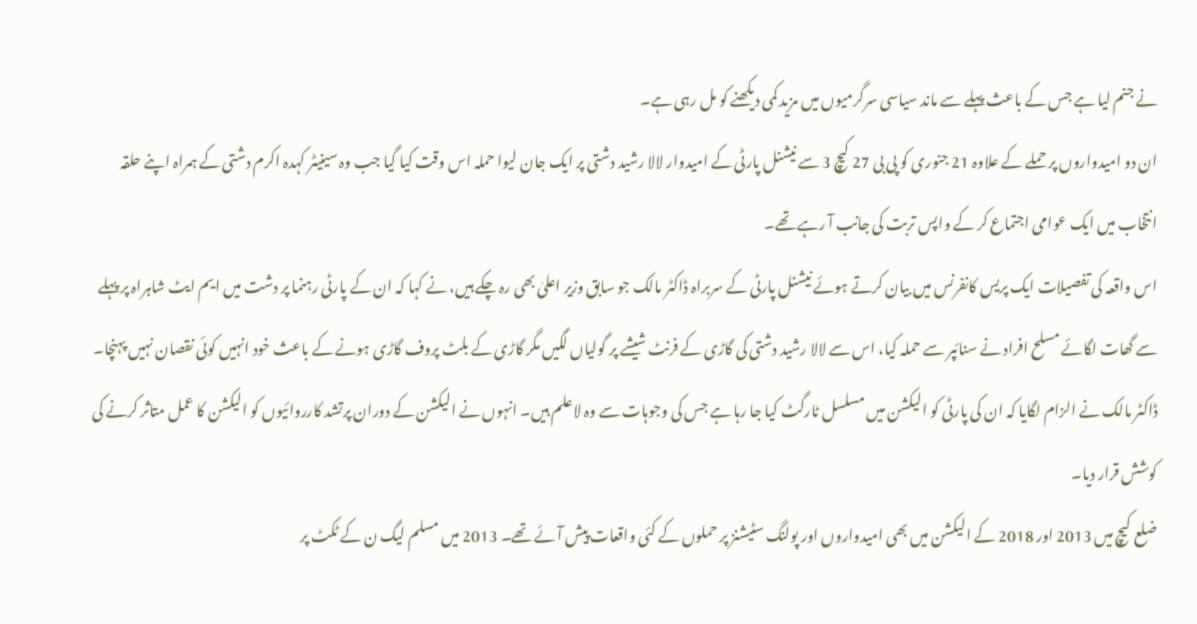نے جنم لیا ہے جس کے باعث پہلے سے ماند سیاسی سرگرمیوں میں مزید کمی دیکھنے کو مل رہی ہے۔
ان دو امیدواروں پر حملے کے علاوہ 21 جنوری کو پی بی 27 کیچ 3 سے نیشنل پارٹی کے امیدوار لالا رشید دشتی پر ایک جان لیوا حملہ اس وقت کیا گیا جب وہ سینیٹر کہدہ اکرم دشتی کے ہمراہ اپنے حلقہ انتخاب میں ایک عوامی اجتماع کر کے واپس تربت کی جانب آ رہے تھے۔
اس واقعہ کی تفصیلات ایک پریس کانفرنس میں بیان کرتے ہوئے نیشنل پارٹی کے سربراہ ڈاکٹر مالک جو سابق وزیر اعلیٰ بھی رہ چکے ہیں، نے کہا کہ ان کے پارٹی رہنما پر دشت میں ایم ایٹ شاہراہ پر پہلے سے گھات لگائے مسلح افراد نے سنائپر سے حملہ کیا، اس سے لالا رشید دشتی کی گاڑی کے فرنٹ شیشے پر گولیاں لگیں مگر گاڑی کے بلٹ پروف گاڑی ہونے کے باعث خود انہیں کوئی نقصان نہیں پہنچا۔
ڈاکٹر مالک نے الزام لگایا کہ ان کی پارٹی کو الیکشن میں مسلسل ٹارگٹ کیا جا رہا ہے جس کی وجوہات سے وہ لاعلم ہیں۔ انہوں نے الیکشن کے دوران پرتشد کارروائیوں کو الیکشن کا عمل متاثر کرنے کی کوشش قرار دیا۔
ضلع کیچ میں 2013 اور 2018 کے الیکشن میں بھی امیدواروں اور پولنگ سٹیشنز پر حملوں کے کئی واقعات پیش آئے تھے۔ 2013 میں مسلم لیگ ن کے ٹکٹ پر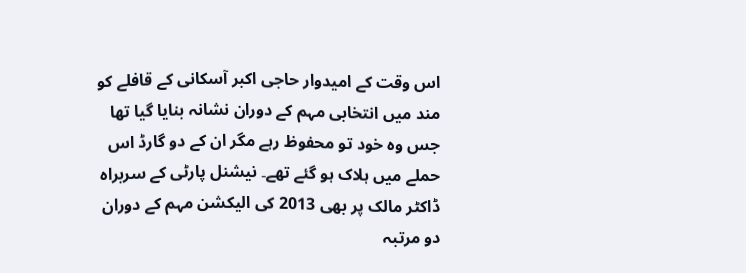اس وقت کے امیدوار حاجی اکبر آسکانی کے قافلے کو مند میں انتخابی مہم کے دوران نشانہ بنایا گیا تھا جس وہ خود تو محفوظ رہے مگر ان کے دو گارڈ اس حملے میں ہلاک ہو گئے تھے۔ نیشنل پارٹی کے سربراہ ڈاکٹر مالک پر بھی 2013 کی الیکشن مہم کے دوران دو مرتبہ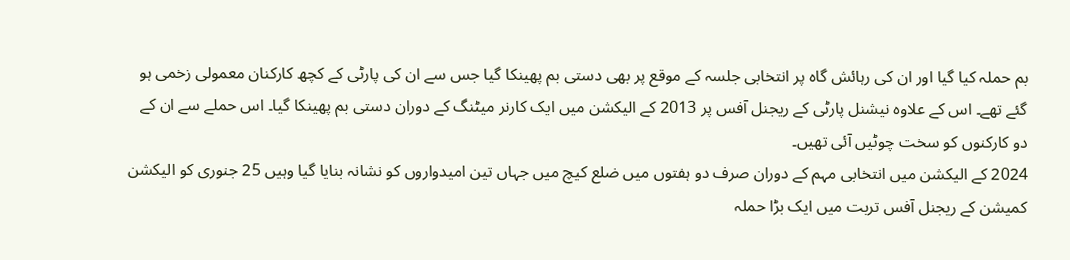بم حملہ کیا گیا اور ان کی رہائش گاہ پر انتخابی جلسہ کے موقع پر بھی دستی بم پھینکا گیا جس سے ان کی پارٹی کے کچھ کارکنان معمولی زخمی ہو گئے تھے۔ اس کے علاوہ نیشنل پارٹی کے ریجنل آفس پر 2013 کے الیکشن میں ایک کارنر میٹنگ کے دوران دستی بم پھینکا گیا۔ اس حملے سے ان کے دو کارکنوں کو سخت چوٹیں آئی تھیں۔
2024 کے الیکشن میں انتخابی مہم کے دوران صرف دو ہفتوں میں ضلع کیچ میں جہاں تین امیدواروں کو نشانہ بنایا گیا وہیں 25 جنوری کو الیکشن کمیشن کے ریجنل آفس تربت میں ایک بڑا حملہ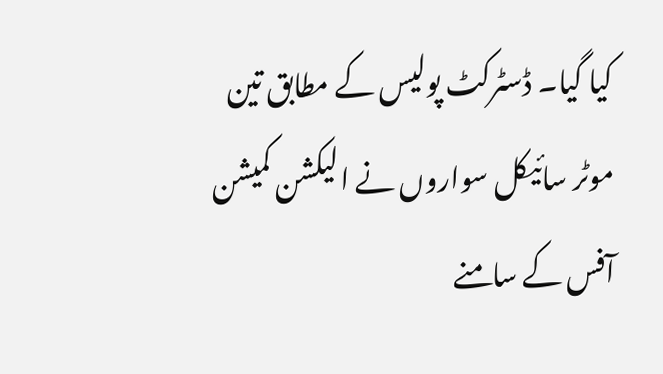کیا گیا۔ ڈسٹرکٹ پولیس کے مطابق تین موٹر سائیکل سواروں نے الیکشن کمیشن آفس کے سامنے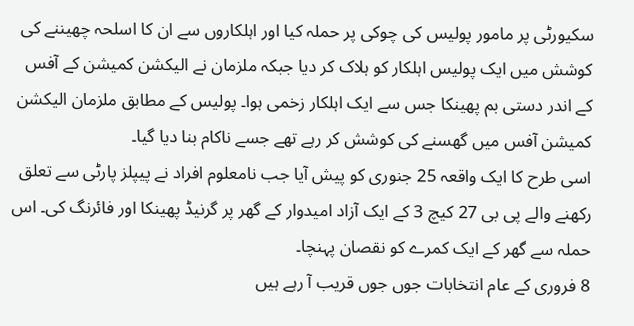سکیورٹی پر مامور پولیس کی چوکی پر حملہ کیا اور اہلکاروں سے ان کا اسلحہ چھیننے کی کوشش میں ایک پولیس اہلکار کو ہلاک کر دیا جبکہ ملزمان نے الیکشن کمیشن کے آفس کے اندر دستی بم پھینکا جس سے ایک اہلکار زخمی ہوا۔ پولیس کے مطابق ملزمان الیکشن کمیشن آفس میں گھسنے کی کوشش کر رہے تھے جسے ناکام بنا دیا گیا۔
اسی طرح کا ایک واقعہ 25 جنوری کو پیش آیا جب نامعلوم افراد نے پیپلز پارٹی سے تعلق رکھنے والے پی بی 27 کیچ 3 کے ایک آزاد امیدوار کے گھر پر گرنیڈ پھینکا اور فائرنگ کی۔ اس حملہ سے گھر کے ایک کمرے کو نقصان پہنچا۔
8 فروری کے عام انتخابات جوں جوں قریب آ رہے ہیں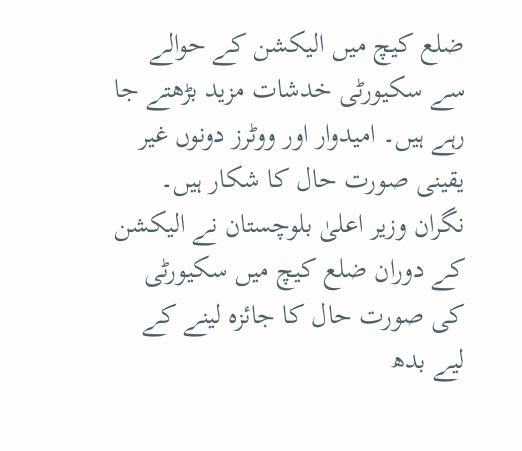ضلع کیچ میں الیکشن کے حوالے سے سکیورٹی خدشات مزید بڑھتے جا رہے ہیں۔ امیدوار اور ووٹرز دونوں غیر یقینی صورت حال کا شکار ہیں۔ نگران وزیر اعلیٰ بلوچستان نے الیکشن کے دوران ضلع کیچ میں سکیورٹی کی صورت حال کا جائزہ لینے کے لیے بدھ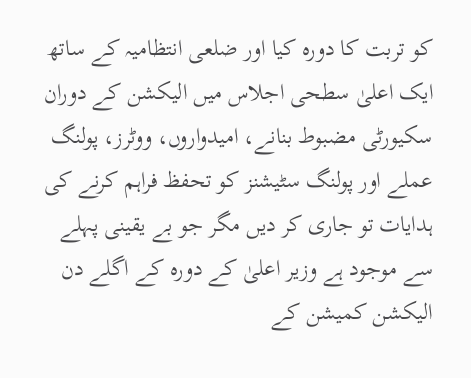کو تربت کا دورہ کیا اور ضلعی انتظامیہ کے ساتھ ایک اعلیٰ سطحی اجلاس میں الیکشن کے دوران سکیورٹی مضبوط بنانے، امیدواروں، ووٹرز، پولنگ عملے اور پولنگ سٹیشنز کو تحفظ فراہم کرنے کی ہدایات تو جاری کر دیں مگر جو بے یقینی پہلے سے موجود ہے وزیر اعلیٰ کے دورہ کے اگلے دن الیکشن کمیشن کے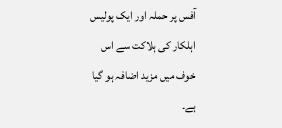آفس پر حملہ اور ایک پولیس اہلکار کی ہلاکت سے اس خوف میں مزید اضافہ ہو گیا ہے۔